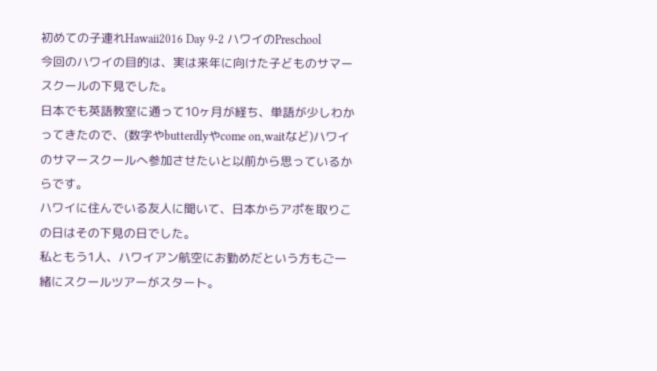初めての子連れHawaii2016 Day 9-2 ハワイのPreschool
今回のハワイの目的は、実は来年に向けた子どものサマースクールの下見でした。
日本でも英語教室に通って10ヶ月が経ち、単語が少しわかってきたので、(数字やbutterdlyやcome on,waitなど)ハワイのサマースクールへ参加させたいと以前から思っているからです。
ハワイに住んでいる友人に聞いて、日本からアポを取りこの日はその下見の日でした。
私ともう1人、ハワイアン航空にお勤めだという方もご一緒にスクールツアーがスタート。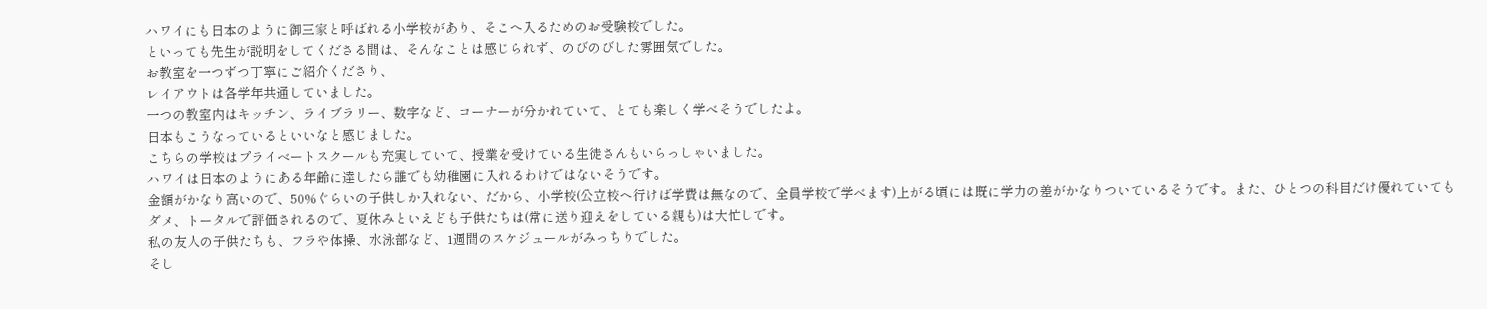ハワイにも日本のように御三家と呼ばれる小学校があり、そこへ入るためのお受験校でした。
といっても先生が説明をしてくださる間は、そんなことは感じられず、のびのびした雰囲気でした。
お教室を一つずつ丁寧にご紹介くださり、
レイアウトは各学年共通していました。
一つの教室内はキッチン、ライブラリー、数字など、コーナーが分かれていて、とても楽しく学べそうでしたよ。
日本もこうなっているといいなと感じました。
こちらの学校はプライベートスクールも充実していて、授業を受けている生徒さんもいらっしゃいました。
ハワイは日本のようにある年齢に達したら誰でも幼稚園に入れるわけではないそうです。
金額がかなり高いので、50%ぐらいの子供しか入れない、だから、小学校(公立校へ行けば学費は無なので、全員学校で学べます)上がる頃には既に学力の差がかなりついているそうです。また、ひとつの科目だけ優れていてもダメ、トータルで評価されるので、夏休みといえども子供たちは(常に送り迎えをしている親も)は大忙しです。
私の友人の子供たちも、フラや体操、水泳部など、1週間のスケジュールがみっちりでした。
そし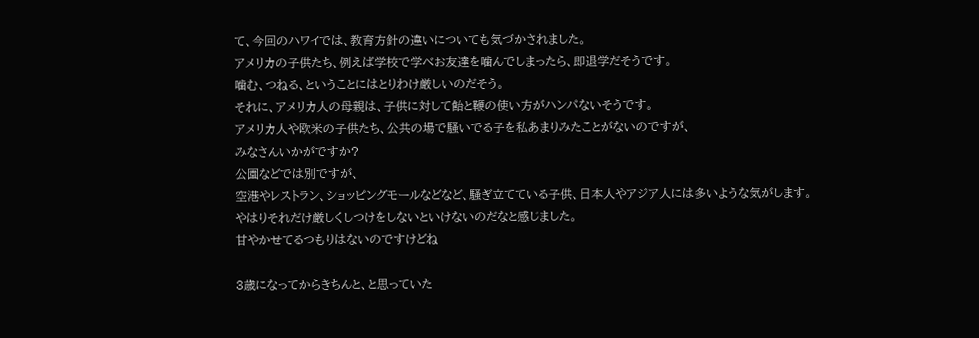て、今回のハワイでは、教育方針の違いについても気づかされました。
アメリカの子供たち、例えば学校で学べお友達を噛んでしまったら、即退学だそうです。
噛む、つねる、ということにはとりわけ厳しいのだそう。
それに、アメリカ人の母親は、子供に対して飴と鞭の使い方がハンパないそうです。
アメリカ人や欧米の子供たち、公共の場で騒いでる子を私あまりみたことがないのですが、
みなさんいかがですか?
公園などでは別ですが、
空港やレストラン、ショッピングモールなどなど、騒ぎ立てている子供、日本人やアジア人には多いような気がします。
やはりそれだけ厳しくしつけをしないといけないのだなと感じました。
甘やかせてるつもりはないのですけどね

3歳になってからきちんと、と思っていた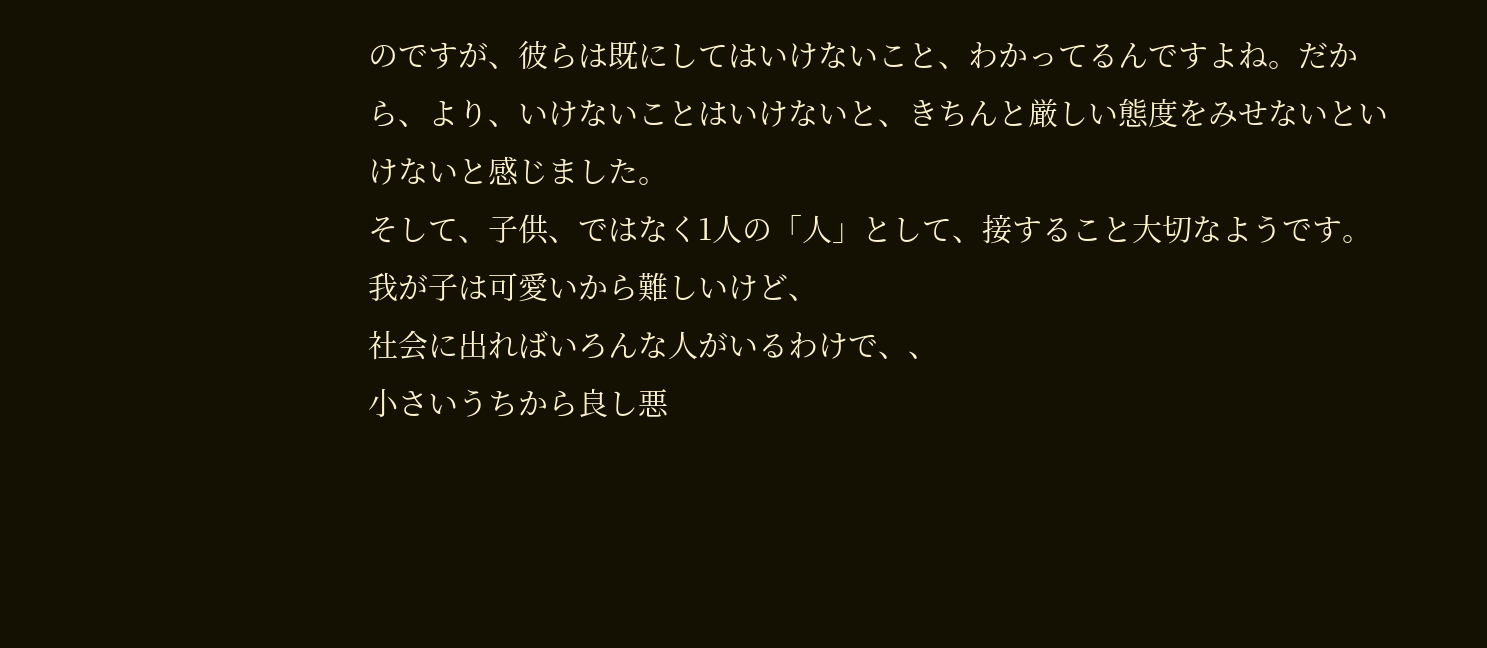のですが、彼らは既にしてはいけないこと、わかってるんですよね。だから、より、いけないことはいけないと、きちんと厳しい態度をみせないといけないと感じました。
そして、子供、ではなく1人の「人」として、接すること大切なようです。
我が子は可愛いから難しいけど、
社会に出ればいろんな人がいるわけで、、
小さいうちから良し悪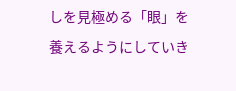しを見極める「眼」を養えるようにしていき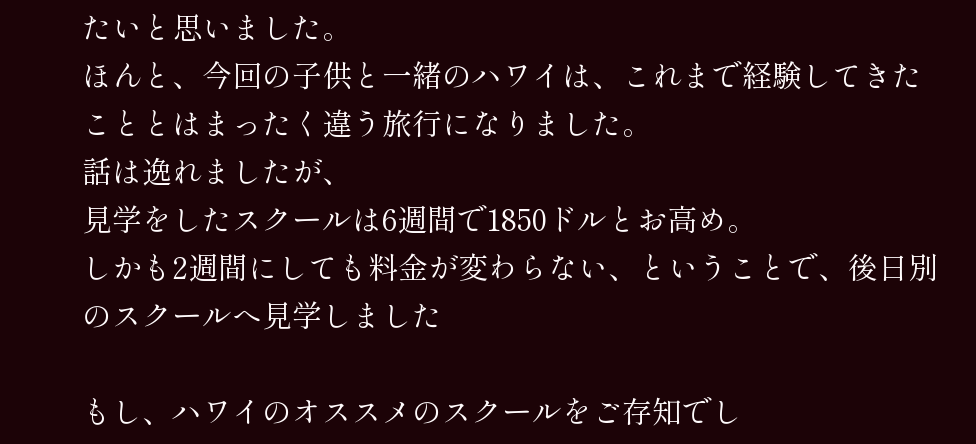たいと思いました。
ほんと、今回の子供と一緒のハワイは、これまで経験してきたこととはまったく違う旅行になりました。
話は逸れましたが、
見学をしたスクールは6週間で1850ドルとお高め。
しかも2週間にしても料金が変わらない、ということで、後日別のスクールへ見学しました

もし、ハワイのオススメのスクールをご存知でし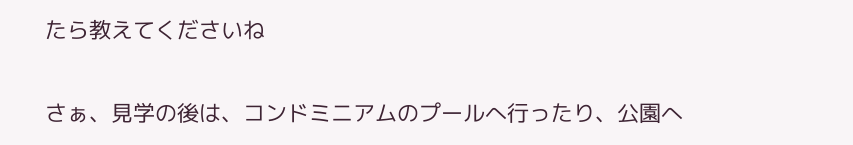たら教えてくださいね

さぁ、見学の後は、コンドミニアムのプールへ行ったり、公園へ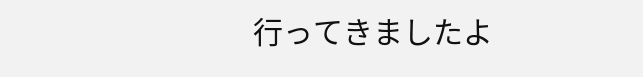行ってきましたよ